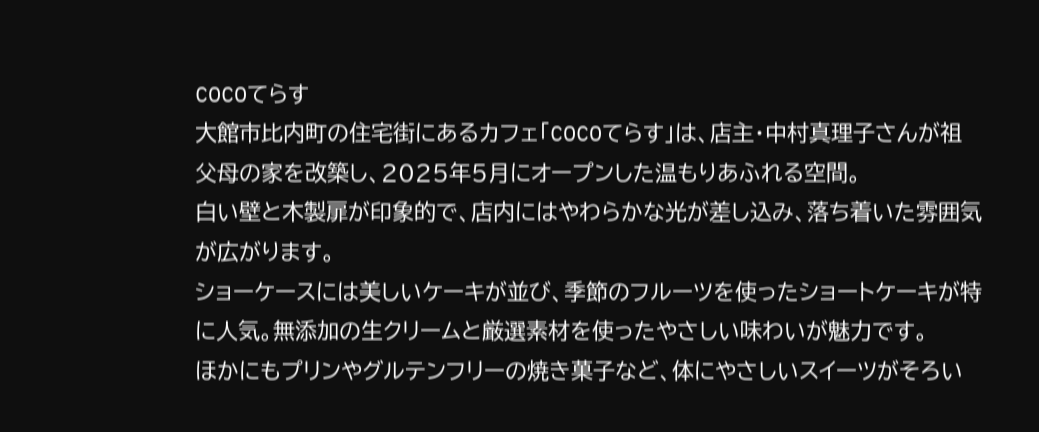COCOてらす
大館市比内町の住宅街にあるカフェ「COCOてらす」は、店主・中村真理子さんが祖父母の家を改築し、2025年5月にオープンした温もりあふれる空間。
白い壁と木製扉が印象的で、店内にはやわらかな光が差し込み、落ち着いた雰囲気が広がります。
ショーケースには美しいケーキが並び、季節のフルーツを使ったショートケーキが特に人気。無添加の生クリームと厳選素材を使ったやさしい味わいが魅力です。
ほかにもプリンやグルテンフリーの焼き菓子など、体にやさしいスイーツがそろい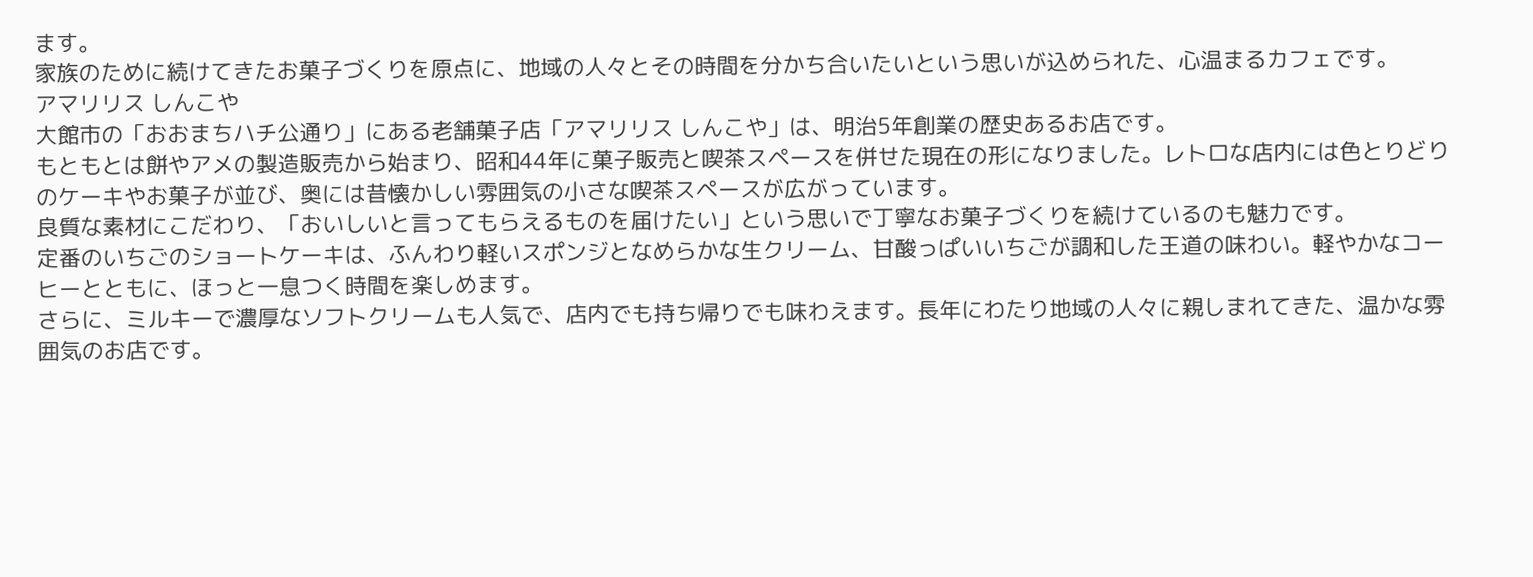ます。
家族のために続けてきたお菓子づくりを原点に、地域の人々とその時間を分かち合いたいという思いが込められた、心温まるカフェです。
アマリリス しんこや
大館市の「おおまちハチ公通り」にある老舗菓子店「アマリリス しんこや」は、明治5年創業の歴史あるお店です。
もともとは餅やアメの製造販売から始まり、昭和44年に菓子販売と喫茶スペースを併せた現在の形になりました。レトロな店内には色とりどりのケーキやお菓子が並び、奥には昔懐かしい雰囲気の小さな喫茶スペースが広がっています。
良質な素材にこだわり、「おいしいと言ってもらえるものを届けたい」という思いで丁寧なお菓子づくりを続けているのも魅力です。
定番のいちごのショートケーキは、ふんわり軽いスポンジとなめらかな生クリーム、甘酸っぱいいちごが調和した王道の味わい。軽やかなコーヒーとともに、ほっと一息つく時間を楽しめます。
さらに、ミルキーで濃厚なソフトクリームも人気で、店内でも持ち帰りでも味わえます。長年にわたり地域の人々に親しまれてきた、温かな雰囲気のお店です。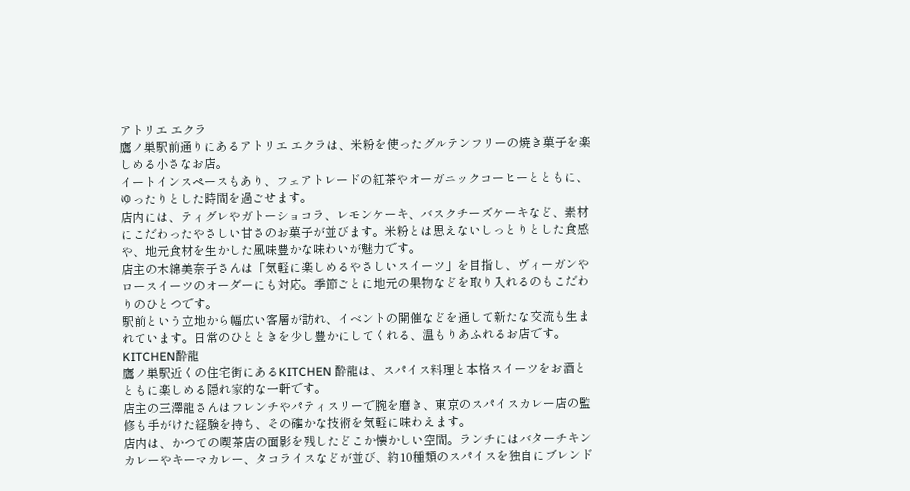アトリエ エクラ
鷹ノ巣駅前通りにあるアトリエ エクラは、米粉を使ったグルテンフリーの焼き菓子を楽しめる小さなお店。
イートインスペースもあり、フェアトレードの紅茶やオーガニックコーヒーとともに、ゆったりとした時間を過ごせます。
店内には、ティグレやガトーショコラ、レモンケーキ、バスクチーズケーキなど、素材にこだわったやさしい甘さのお菓子が並びます。米粉とは思えないしっとりとした食感や、地元食材を生かした風味豊かな味わいが魅力です。
店主の木綿美奈子さんは「気軽に楽しめるやさしいスイーツ」を目指し、ヴィーガンやロースイーツのオーダーにも対応。季節ごとに地元の果物などを取り入れるのもこだわりのひとつです。
駅前という立地から幅広い客層が訪れ、イベントの開催などを通して新たな交流も生まれています。日常のひとときを少し豊かにしてくれる、温もりあふれるお店です。
KITCHEN酔龍
鷹ノ巣駅近くの住宅街にあるKITCHEN 酔龍は、スパイス料理と本格スイーツをお酒とともに楽しめる隠れ家的な一軒です。
店主の三澤龍さんはフレンチやパティスリーで腕を磨き、東京のスパイスカレー店の監修も手がけた経験を持ち、その確かな技術を気軽に味わえます。
店内は、かつての喫茶店の面影を残したどこか懐かしい空間。ランチにはバターチキンカレーやキーマカレー、タコライスなどが並び、約10種類のスパイスを独自にブレンド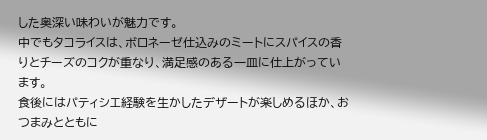した奥深い味わいが魅力です。
中でもタコライスは、ボロネーゼ仕込みのミートにスパイスの香りとチーズのコクが重なり、満足感のある一皿に仕上がっています。
食後にはパティシエ経験を生かしたデザートが楽しめるほか、おつまみとともに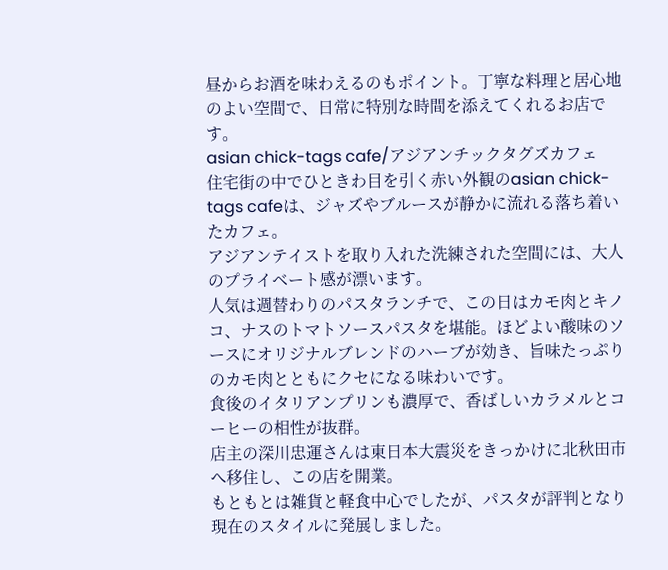昼からお酒を味わえるのもポイント。丁寧な料理と居心地のよい空間で、日常に特別な時間を添えてくれるお店です。
asian chick-tags cafe/アジアンチックタグズカフェ
住宅街の中でひときわ目を引く赤い外観のasian chick-tags cafeは、ジャズやブルースが静かに流れる落ち着いたカフェ。
アジアンテイストを取り入れた洗練された空間には、大人のプライベート感が漂います。
人気は週替わりのパスタランチで、この日はカモ肉とキノコ、ナスのトマトソースパスタを堪能。ほどよい酸味のソースにオリジナルブレンドのハーブが効き、旨味たっぷりのカモ肉とともにクセになる味わいです。
食後のイタリアンプリンも濃厚で、香ばしいカラメルとコーヒーの相性が抜群。
店主の深川忠運さんは東日本大震災をきっかけに北秋田市へ移住し、この店を開業。
もともとは雑貨と軽食中心でしたが、パスタが評判となり現在のスタイルに発展しました。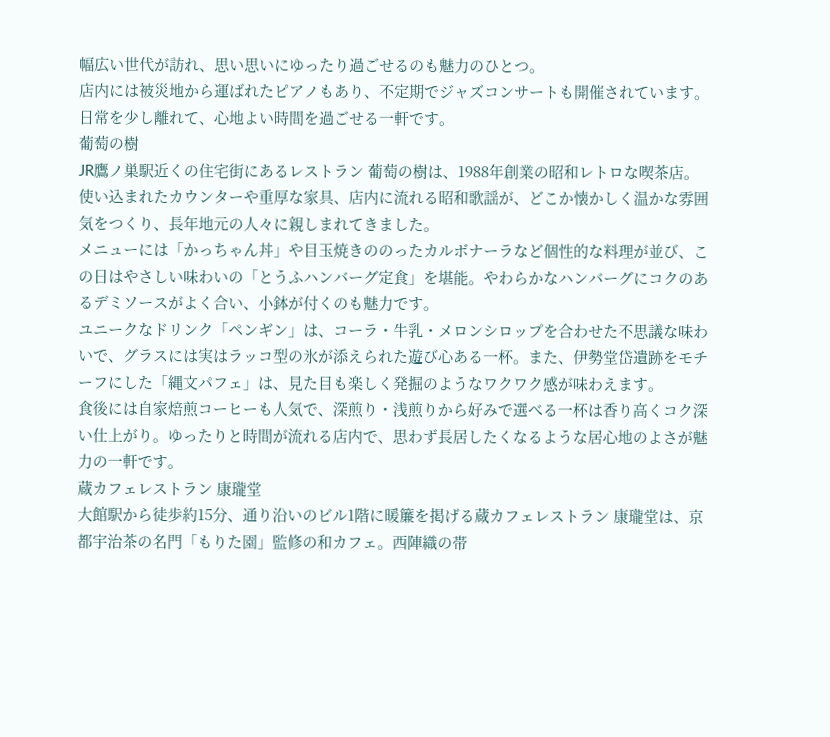幅広い世代が訪れ、思い思いにゆったり過ごせるのも魅力のひとつ。
店内には被災地から運ばれたピアノもあり、不定期でジャズコンサートも開催されています。日常を少し離れて、心地よい時間を過ごせる一軒です。
葡萄の樹
JR鷹ノ巣駅近くの住宅街にあるレストラン 葡萄の樹は、1988年創業の昭和レトロな喫茶店。使い込まれたカウンターや重厚な家具、店内に流れる昭和歌謡が、どこか懐かしく温かな雰囲気をつくり、長年地元の人々に親しまれてきました。
メニューには「かっちゃん丼」や目玉焼きののったカルボナーラなど個性的な料理が並び、この日はやさしい味わいの「とうふハンバーグ定食」を堪能。やわらかなハンバーグにコクのあるデミソースがよく合い、小鉢が付くのも魅力です。
ユニークなドリンク「ペンギン」は、コーラ・牛乳・メロンシロップを合わせた不思議な味わいで、グラスには実はラッコ型の氷が添えられた遊び心ある一杯。また、伊勢堂岱遺跡をモチーフにした「縄文パフェ」は、見た目も楽しく発掘のようなワクワク感が味わえます。
食後には自家焙煎コーヒーも人気で、深煎り・浅煎りから好みで選べる一杯は香り高くコク深い仕上がり。ゆったりと時間が流れる店内で、思わず長居したくなるような居心地のよさが魅力の一軒です。
蔵カフェレストラン 康瓏堂
大館駅から徒歩約15分、通り沿いのビル1階に暖簾を掲げる蔵カフェレストラン 康瓏堂は、京都宇治茶の名門「もりた園」監修の和カフェ。西陣織の帯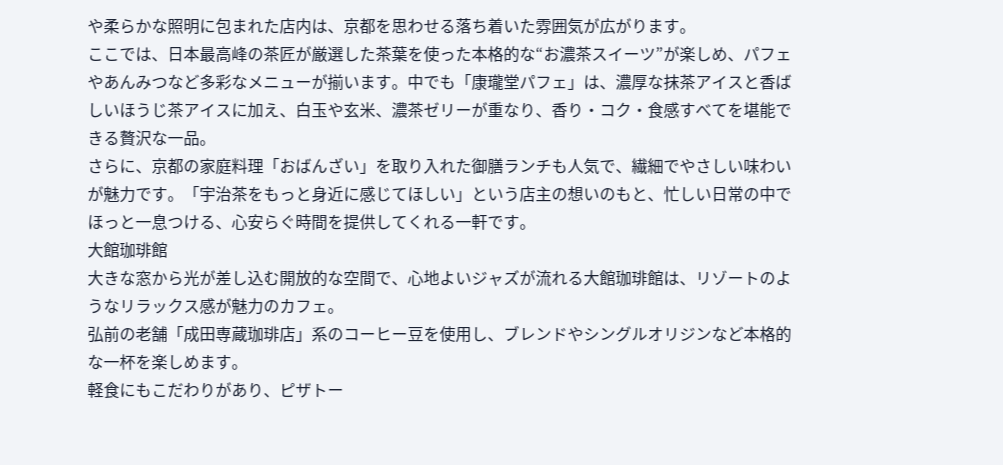や柔らかな照明に包まれた店内は、京都を思わせる落ち着いた雰囲気が広がります。
ここでは、日本最高峰の茶匠が厳選した茶葉を使った本格的な“お濃茶スイーツ”が楽しめ、パフェやあんみつなど多彩なメニューが揃います。中でも「康瓏堂パフェ」は、濃厚な抹茶アイスと香ばしいほうじ茶アイスに加え、白玉や玄米、濃茶ゼリーが重なり、香り・コク・食感すべてを堪能できる贅沢な一品。
さらに、京都の家庭料理「おばんざい」を取り入れた御膳ランチも人気で、繊細でやさしい味わいが魅力です。「宇治茶をもっと身近に感じてほしい」という店主の想いのもと、忙しい日常の中でほっと一息つける、心安らぐ時間を提供してくれる一軒です。
大館珈琲館
大きな窓から光が差し込む開放的な空間で、心地よいジャズが流れる大館珈琲館は、リゾートのようなリラックス感が魅力のカフェ。
弘前の老舗「成田専蔵珈琲店」系のコーヒー豆を使用し、ブレンドやシングルオリジンなど本格的な一杯を楽しめます。
軽食にもこだわりがあり、ピザトー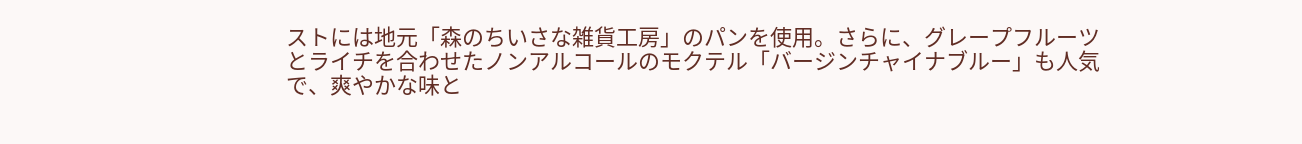ストには地元「森のちいさな雑貨工房」のパンを使用。さらに、グレープフルーツとライチを合わせたノンアルコールのモクテル「バージンチャイナブルー」も人気で、爽やかな味と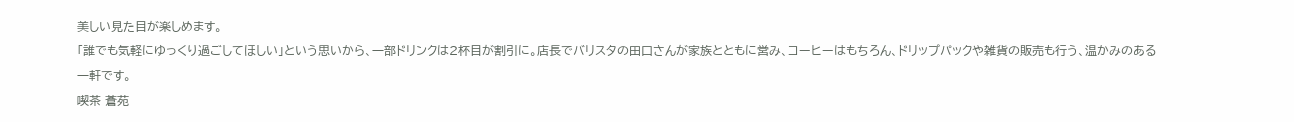美しい見た目が楽しめます。
「誰でも気軽にゆっくり過ごしてほしい」という思いから、一部ドリンクは2杯目が割引に。店長でバリスタの田口さんが家族とともに営み、コーヒーはもちろん、ドリップパックや雑貨の販売も行う、温かみのある一軒です。
喫茶 蒼苑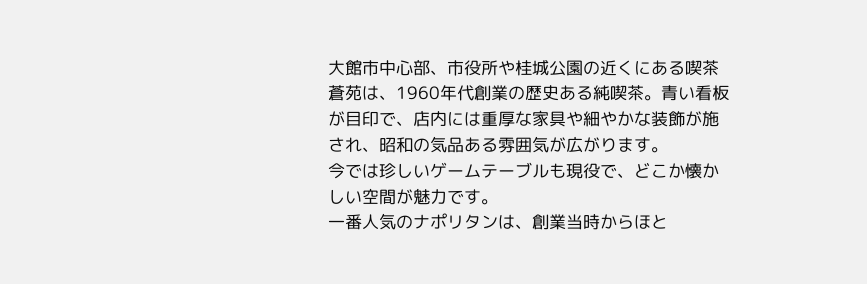大館市中心部、市役所や桂城公園の近くにある喫茶 蒼苑は、1960年代創業の歴史ある純喫茶。青い看板が目印で、店内には重厚な家具や細やかな装飾が施され、昭和の気品ある雰囲気が広がります。
今では珍しいゲームテーブルも現役で、どこか懐かしい空間が魅力です。
一番人気のナポリタンは、創業当時からほと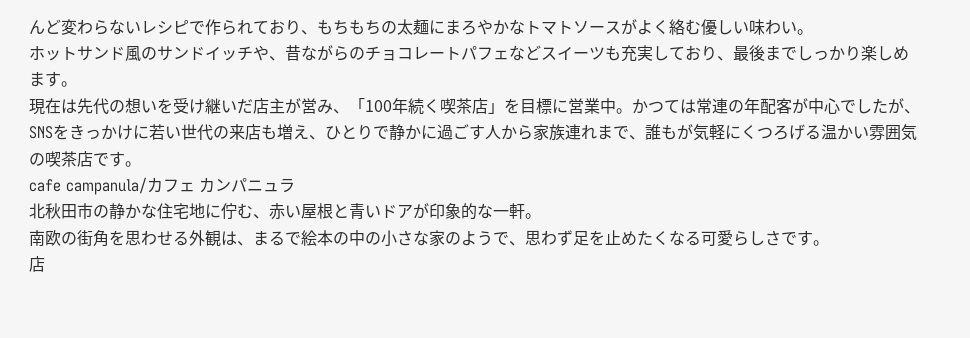んど変わらないレシピで作られており、もちもちの太麺にまろやかなトマトソースがよく絡む優しい味わい。
ホットサンド風のサンドイッチや、昔ながらのチョコレートパフェなどスイーツも充実しており、最後までしっかり楽しめます。
現在は先代の想いを受け継いだ店主が営み、「100年続く喫茶店」を目標に営業中。かつては常連の年配客が中心でしたが、SNSをきっかけに若い世代の来店も増え、ひとりで静かに過ごす人から家族連れまで、誰もが気軽にくつろげる温かい雰囲気の喫茶店です。
cafe campanula/カフェ カンパニュラ
北秋田市の静かな住宅地に佇む、赤い屋根と青いドアが印象的な一軒。
南欧の街角を思わせる外観は、まるで絵本の中の小さな家のようで、思わず足を止めたくなる可愛らしさです。
店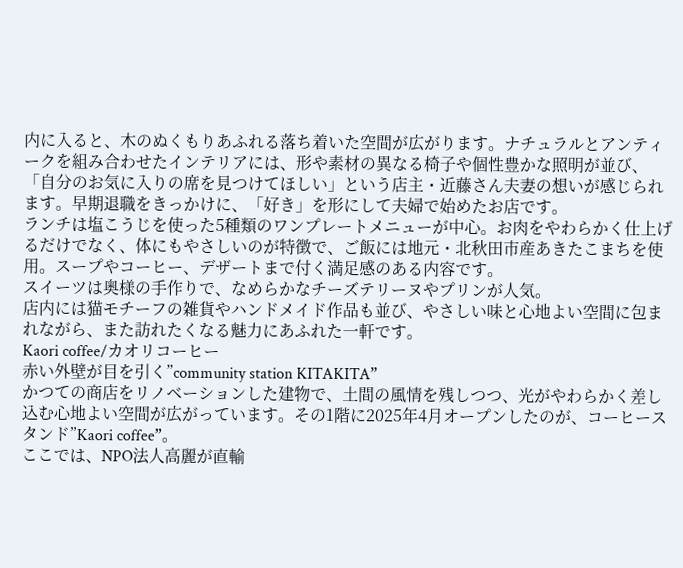内に入ると、木のぬくもりあふれる落ち着いた空間が広がります。ナチュラルとアンティークを組み合わせたインテリアには、形や素材の異なる椅子や個性豊かな照明が並び、「自分のお気に入りの席を見つけてほしい」という店主・近藤さん夫妻の想いが感じられます。早期退職をきっかけに、「好き」を形にして夫婦で始めたお店です。
ランチは塩こうじを使った5種類のワンプレートメニューが中心。お肉をやわらかく仕上げるだけでなく、体にもやさしいのが特徴で、ご飯には地元・北秋田市産あきたこまちを使用。スープやコーヒー、デザートまで付く満足感のある内容です。
スイーツは奥様の手作りで、なめらかなチーズテリーヌやプリンが人気。
店内には猫モチーフの雑貨やハンドメイド作品も並び、やさしい味と心地よい空間に包まれながら、また訪れたくなる魅力にあふれた一軒です。
Kaori coffee/カオリコーヒー
赤い外壁が目を引く”community station KITAKITA”
かつての商店をリノベーションした建物で、土間の風情を残しつつ、光がやわらかく差し込む心地よい空間が広がっています。その1階に2025年4月オープンしたのが、コーヒースタンド”Kaori coffee”。
ここでは、NPO法人高麗が直輸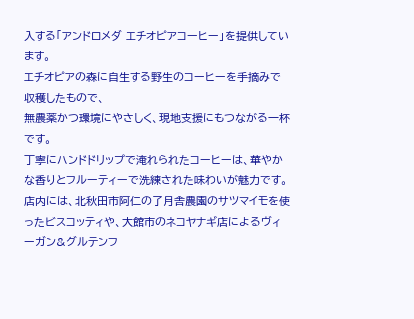入する「アンドロメダ エチオピアコーヒー」を提供しています。
エチオピアの森に自生する野生のコーヒーを手摘みで収穫したもので、
無農薬かつ環境にやさしく、現地支援にもつながる一杯です。
丁寧にハンドドリップで淹れられたコーヒーは、華やかな香りとフルーティーで洗練された味わいが魅力です。
店内には、北秋田市阿仁の了月舎農園のサツマイモを使ったビスコッティや、大館市のネコヤナギ店によるヴィーガン&グルテンフ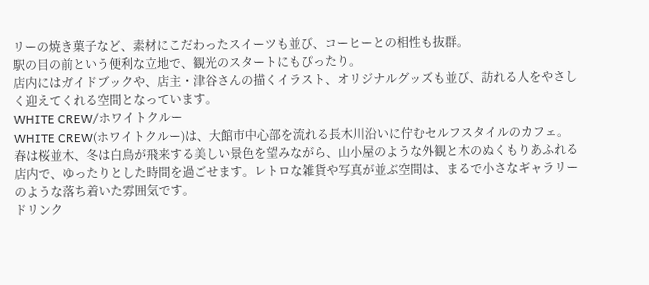リーの焼き菓子など、素材にこだわったスイーツも並び、コーヒーとの相性も抜群。
駅の目の前という便利な立地で、観光のスタートにもぴったり。
店内にはガイドブックや、店主・津谷さんの描くイラスト、オリジナルグッズも並び、訪れる人をやさしく迎えてくれる空間となっています。
WHITE CREW/ホワイトクルー
WHITE CREW(ホワイトクルー)は、大館市中心部を流れる長木川沿いに佇むセルフスタイルのカフェ。
春は桜並木、冬は白鳥が飛来する美しい景色を望みながら、山小屋のような外観と木のぬくもりあふれる店内で、ゆったりとした時間を過ごせます。レトロな雑貨や写真が並ぶ空間は、まるで小さなギャラリーのような落ち着いた雰囲気です。
ドリンク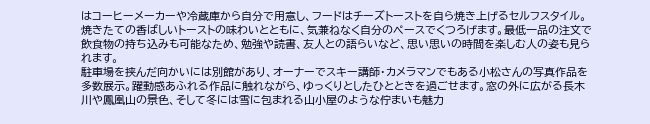はコーヒーメーカーや冷蔵庫から自分で用意し、フードはチーズトーストを自ら焼き上げるセルフスタイル。焼きたての香ばしいトーストの味わいとともに、気兼ねなく自分のペースでくつろげます。最低一品の注文で飲食物の持ち込みも可能なため、勉強や読書、友人との語らいなど、思い思いの時間を楽しむ人の姿も見られます。
駐車場を挟んだ向かいには別館があり、オーナーでスキー講師・カメラマンでもある小松さんの写真作品を多数展示。躍動感あふれる作品に触れながら、ゆっくりとしたひとときを過ごせます。窓の外に広がる長木川や鳳凰山の景色、そして冬には雪に包まれる山小屋のような佇まいも魅力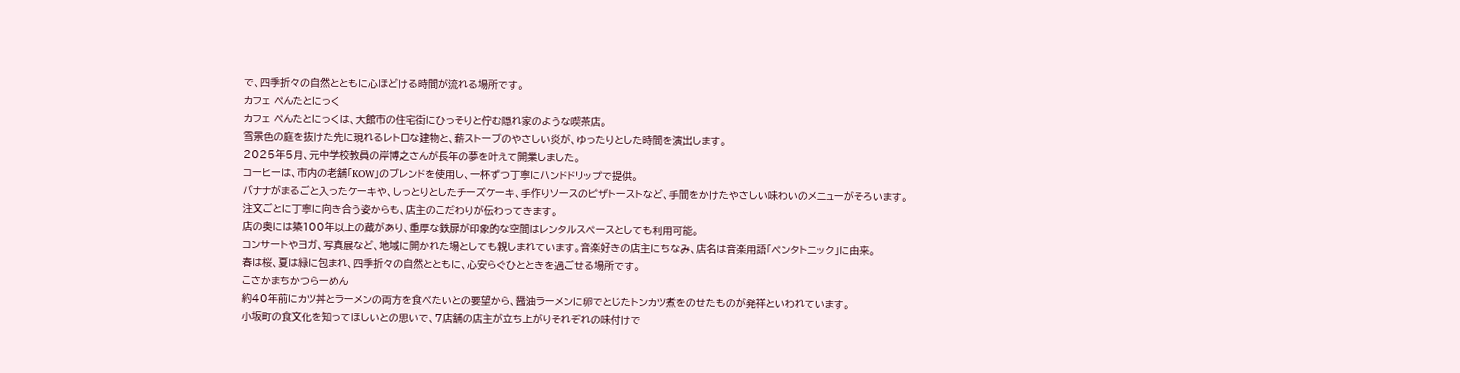で、四季折々の自然とともに心ほどける時間が流れる場所です。
カフェ ぺんたとにっく
カフェ ぺんたとにっくは、大館市の住宅街にひっそりと佇む隠れ家のような喫茶店。
雪景色の庭を抜けた先に現れるレトロな建物と、薪ストーブのやさしい炎が、ゆったりとした時間を演出します。
2025年5月、元中学校教員の岸博之さんが長年の夢を叶えて開業しました。
コーヒーは、市内の老舗「KOW」のブレンドを使用し、一杯ずつ丁寧にハンドドリップで提供。
バナナがまるごと入ったケーキや、しっとりとしたチーズケーキ、手作りソースのピザトーストなど、手間をかけたやさしい味わいのメニューがそろいます。
注文ごとに丁寧に向き合う姿からも、店主のこだわりが伝わってきます。
店の奥には築100年以上の蔵があり、重厚な鉄扉が印象的な空間はレンタルスペースとしても利用可能。
コンサートやヨガ、写真展など、地域に開かれた場としても親しまれています。音楽好きの店主にちなみ、店名は音楽用語「ペンタトニック」に由来。
春は桜、夏は緑に包まれ、四季折々の自然とともに、心安らぐひとときを過ごせる場所です。
こさかまちかつらーめん
約40年前にカツ丼とラーメンの両方を食べたいとの要望から、醤油ラーメンに卵でとじたトンカツ煮をのせたものが発祥といわれています。
小坂町の食文化を知ってほしいとの思いで、7店舗の店主が立ち上がりそれぞれの味付けで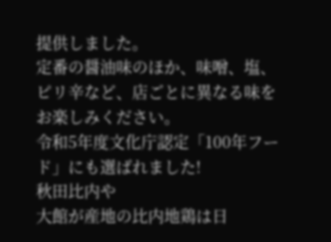提供しました。
定番の醤油味のほか、味噌、塩、ピリ辛など、店ごとに異なる味をお楽しみください。
令和5年度文化庁認定「100年フード」にも選ばれました!
秋田比内や
大館が産地の比内地鶏は日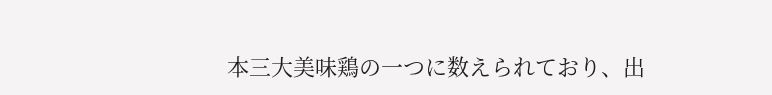本三大美味鶏の一つに数えられており、出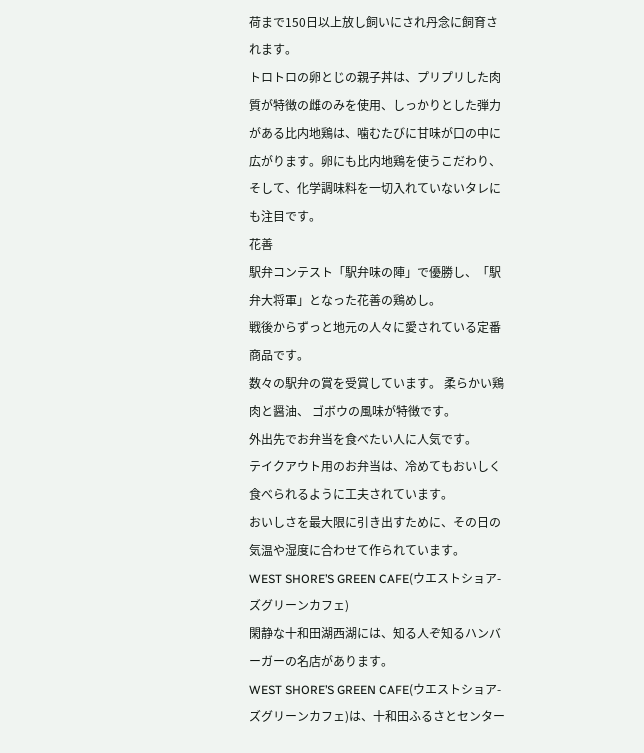荷まで150日以上放し飼いにされ丹念に飼育されます。
トロトロの卵とじの親子丼は、プリプリした肉質が特徴の雌のみを使用、しっかりとした弾力がある比内地鶏は、噛むたびに甘味が口の中に広がります。卵にも比内地鶏を使うこだわり、そして、化学調味料を一切入れていないタレにも注目です。
花善
駅弁コンテスト「駅弁味の陣」で優勝し、「駅弁大将軍」となった花善の鶏めし。
戦後からずっと地元の人々に愛されている定番商品です。
数々の駅弁の賞を受賞しています。 柔らかい鶏肉と醤油、 ゴボウの風味が特徴です。
外出先でお弁当を食べたい人に人気です。
テイクアウト用のお弁当は、冷めてもおいしく食べられるように工夫されています。
おいしさを最大限に引き出すために、その日の気温や湿度に合わせて作られています。
WEST SHORE’S GREEN CAFE(ウエストショア-ズグリーンカフェ)
閑静な十和田湖西湖には、知る人ぞ知るハンバーガーの名店があります。
WEST SHORE’S GREEN CAFE(ウエストショア-ズグリーンカフェ)は、十和田ふるさとセンター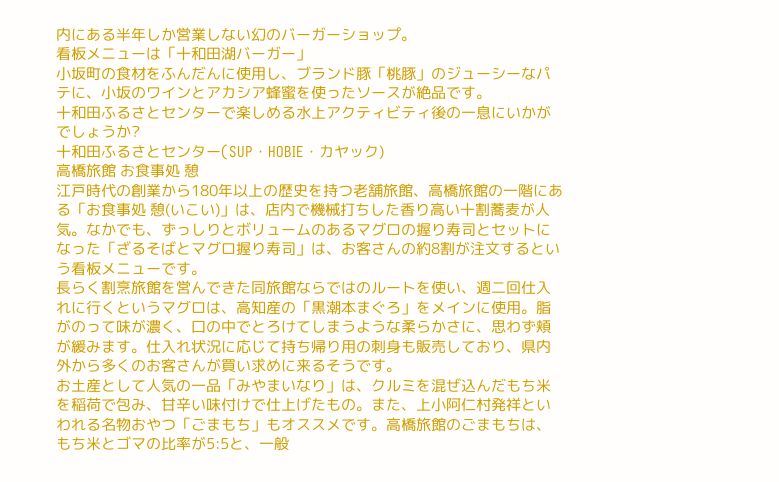内にある半年しか営業しない幻のバーガーショップ。
看板メニューは「十和田湖バーガー」
小坂町の食材をふんだんに使用し、ブランド豚「桃豚」のジューシーなパテに、小坂のワインとアカシア蜂蜜を使ったソースが絶品です。
十和田ふるさとセンターで楽しめる水上アクティビティ後の一息にいかがでしょうか?
十和田ふるさとセンター(SUP・HOBIE・カヤック)
高橋旅館 お食事処 憩
江戸時代の創業から180年以上の歴史を持つ老舗旅館、高橋旅館の一階にある「お食事処 憩(いこい)」は、店内で機械打ちした香り高い十割蕎麦が人気。なかでも、ずっしりとボリュームのあるマグロの握り寿司とセットになった「ざるそばとマグロ握り寿司」は、お客さんの約8割が注文するという看板メニューです。
長らく割烹旅館を営んできた同旅館ならではのルートを使い、週二回仕入れに行くというマグロは、高知産の「黒潮本まぐろ」をメインに使用。脂がのって味が濃く、口の中でとろけてしまうような柔らかさに、思わず頬が緩みます。仕入れ状況に応じて持ち帰り用の刺身も販売しており、県内外から多くのお客さんが買い求めに来るそうです。
お土産として人気の一品「みやまいなり」は、クルミを混ぜ込んだもち米を稲荷で包み、甘辛い味付けで仕上げたもの。また、上小阿仁村発祥といわれる名物おやつ「ごまもち」もオススメです。高橋旅館のごまもちは、もち米とゴマの比率が5:5と、一般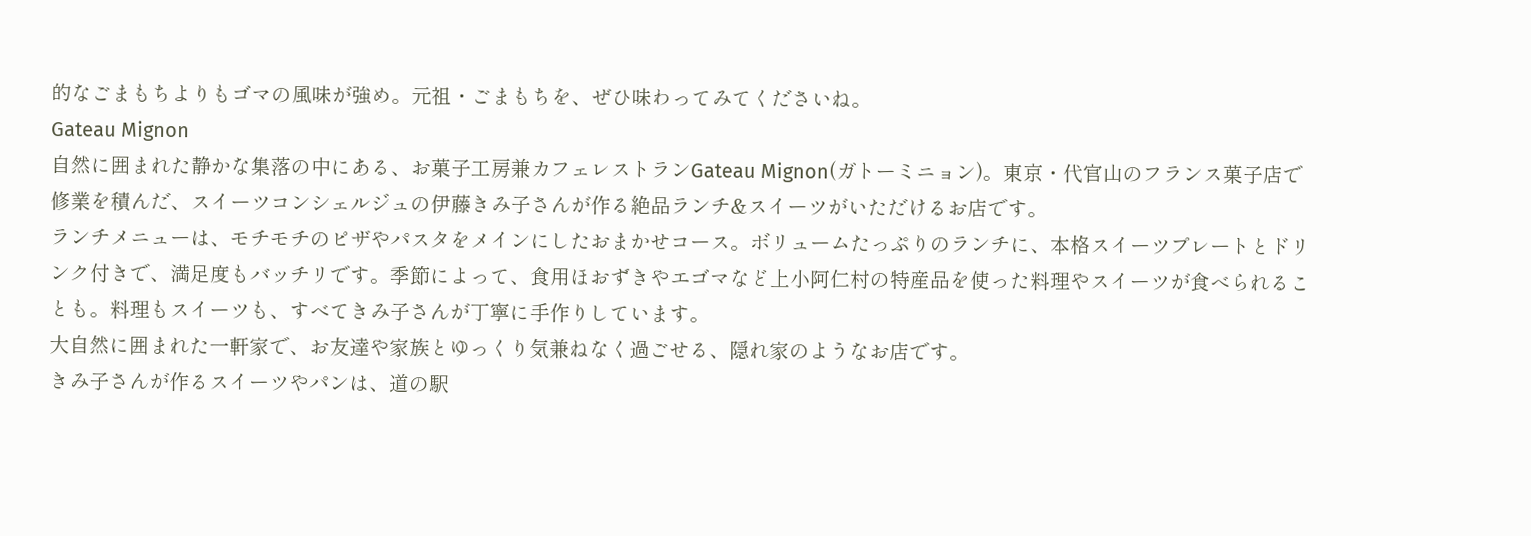的なごまもちよりもゴマの風味が強め。元祖・ごまもちを、ぜひ味わってみてくださいね。
Gateau Mignon
自然に囲まれた静かな集落の中にある、お菓子工房兼カフェレストランGateau Mignon(ガトーミニョン)。東京・代官山のフランス菓子店で修業を積んだ、スイーツコンシェルジュの伊藤きみ子さんが作る絶品ランチ&スイーツがいただけるお店です。
ランチメニューは、モチモチのピザやパスタをメインにしたおまかせコース。ボリュームたっぷりのランチに、本格スイーツプレートとドリンク付きで、満足度もバッチリです。季節によって、食用ほおずきやエゴマなど上小阿仁村の特産品を使った料理やスイーツが食べられることも。料理もスイーツも、すべてきみ子さんが丁寧に手作りしています。
大自然に囲まれた一軒家で、お友達や家族とゆっくり気兼ねなく過ごせる、隠れ家のようなお店です。
きみ子さんが作るスイーツやパンは、道の駅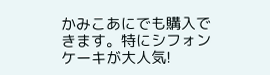かみこあにでも購入できます。特にシフォンケーキが大人気!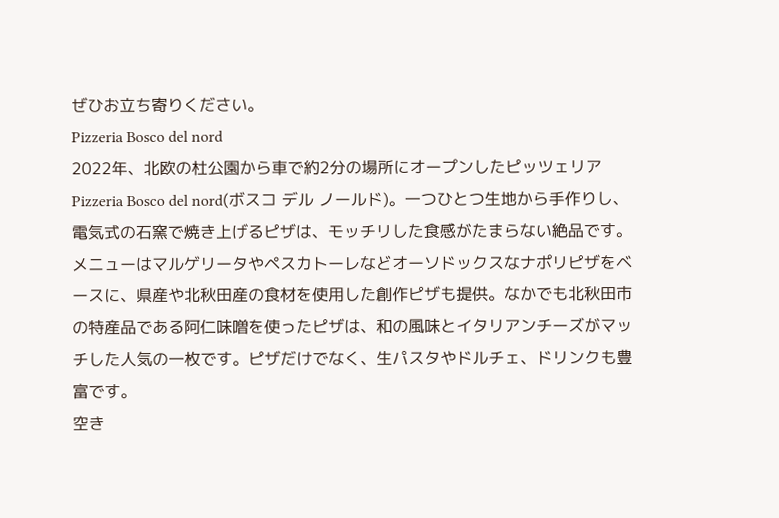ぜひお立ち寄りください。
Pizzeria Bosco del nord
2022年、北欧の杜公園から車で約2分の場所にオープンしたピッツェリア Pizzeria Bosco del nord(ボスコ デル ノールド)。一つひとつ生地から手作りし、電気式の石窯で焼き上げるピザは、モッチリした食感がたまらない絶品です。メニューはマルゲリータやペスカトーレなどオーソドックスなナポリピザをベースに、県産や北秋田産の食材を使用した創作ピザも提供。なかでも北秋田市の特産品である阿仁味噌を使ったピザは、和の風味とイタリアンチーズがマッチした人気の一枚です。ピザだけでなく、生パスタやドルチェ、ドリンクも豊富です。
空き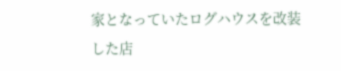家となっていたログハウスを改装した店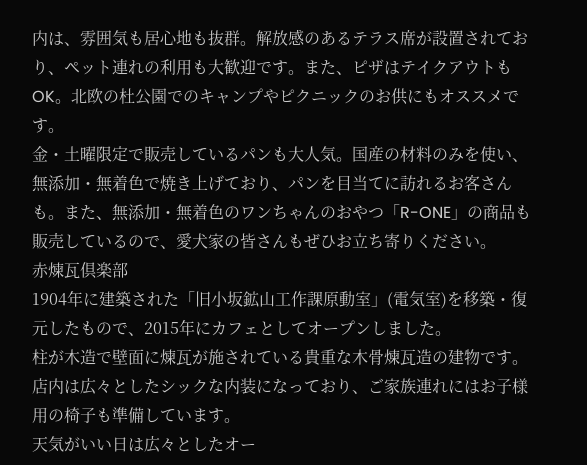内は、雰囲気も居心地も抜群。解放感のあるテラス席が設置されており、ペット連れの利用も大歓迎です。また、ピザはテイクアウトもOK。北欧の杜公園でのキャンプやピクニックのお供にもオススメです。
金・土曜限定で販売しているパンも大人気。国産の材料のみを使い、無添加・無着色で焼き上げており、パンを目当てに訪れるお客さんも。また、無添加・無着色のワンちゃんのおやつ「R-ONE」の商品も販売しているので、愛犬家の皆さんもぜひお立ち寄りください。
赤煉瓦倶楽部
1904年に建築された「旧小坂鉱山工作課原動室」(電気室)を移築・復元したもので、2015年にカフェとしてオープンしました。
柱が木造で壁面に煉瓦が施されている貴重な木骨煉瓦造の建物です。
店内は広々としたシックな内装になっており、ご家族連れにはお子様用の椅子も準備しています。
天気がいい日は広々としたオー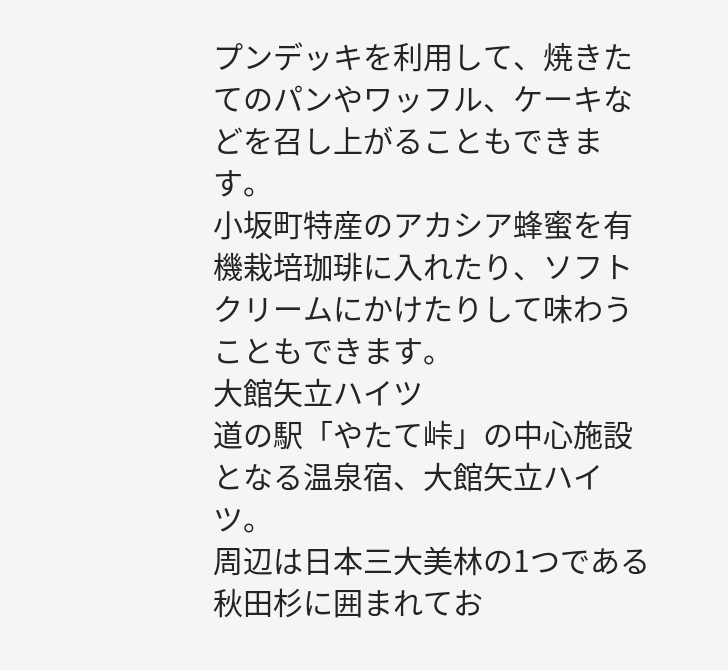プンデッキを利用して、焼きたてのパンやワッフル、ケーキなどを召し上がることもできます。
小坂町特産のアカシア蜂蜜を有機栽培珈琲に入れたり、ソフトクリームにかけたりして味わうこともできます。
大館矢立ハイツ
道の駅「やたて峠」の中心施設となる温泉宿、大館矢立ハイツ。
周辺は日本三大美林の1つである秋田杉に囲まれてお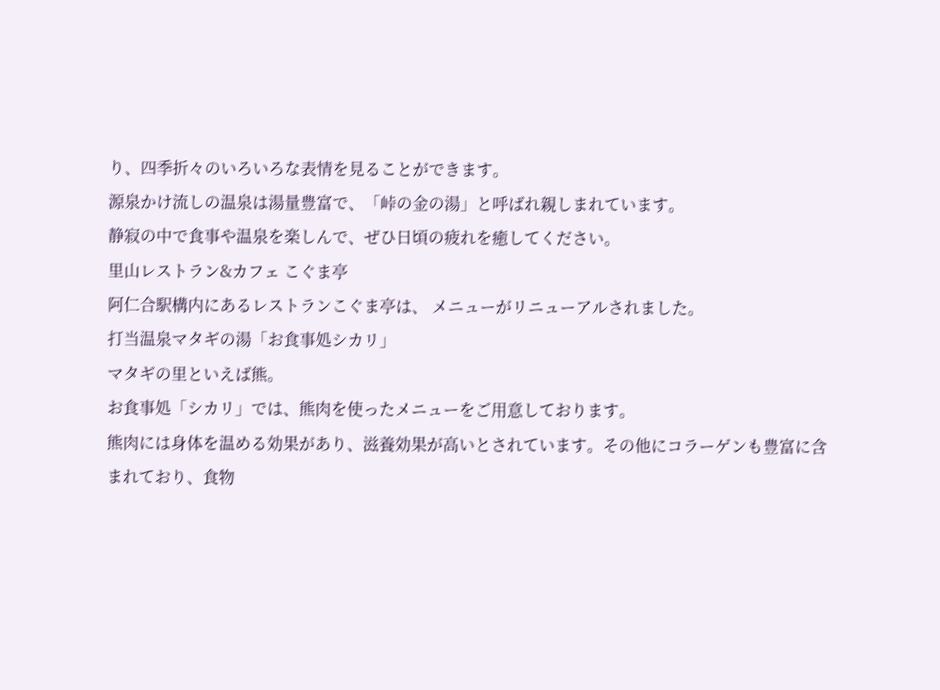り、四季折々のいろいろな表情を見ることができます。
源泉かけ流しの温泉は湯量豊富で、「峠の金の湯」と呼ばれ親しまれています。
静寂の中で食事や温泉を楽しんで、ぜひ日頃の疲れを癒してください。
里山レストラン&カフェ こぐま亭
阿仁合駅構内にあるレストランこぐま亭は、 メニューがリニューアルされました。
打当温泉マタギの湯「お食事処シカリ」
マタギの里といえば熊。
お食事処「シカリ」では、熊肉を使ったメニューをご用意しております。
熊肉には身体を温める効果があり、滋養効果が高いとされています。その他にコラーゲンも豊富に含まれており、食物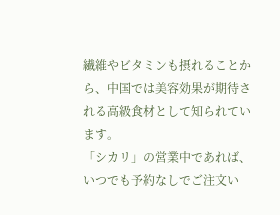繊維やビタミンも摂れることから、中国では美容効果が期待される高級食材として知られています。
「シカリ」の営業中であれば、いつでも予約なしでご注文い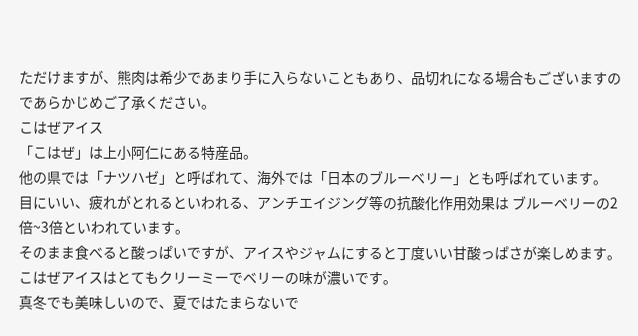ただけますが、熊肉は希少であまり手に入らないこともあり、品切れになる場合もございますのであらかじめご了承ください。
こはぜアイス
「こはぜ」は上小阿仁にある特産品。
他の県では「ナツハゼ」と呼ばれて、海外では「日本のブルーベリー」とも呼ばれています。
目にいい、疲れがとれるといわれる、アンチエイジング等の抗酸化作用効果は ブルーベリーの2倍~3倍といわれています。
そのまま食べると酸っぱいですが、アイスやジャムにすると丁度いい甘酸っぱさが楽しめます。
こはぜアイスはとてもクリーミーでベリーの味が濃いです。
真冬でも美味しいので、夏ではたまらないで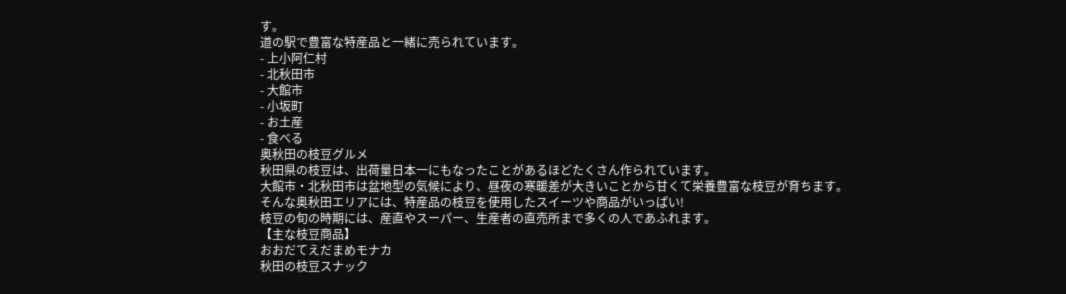す。
道の駅で豊富な特産品と一緒に売られています。
- 上小阿仁村
- 北秋田市
- 大館市
- 小坂町
- お土産
- 食べる
奥秋田の枝豆グルメ
秋田県の枝豆は、出荷量日本一にもなったことがあるほどたくさん作られています。
大館市・北秋田市は盆地型の気候により、昼夜の寒暖差が大きいことから甘くて栄養豊富な枝豆が育ちます。
そんな奥秋田エリアには、特産品の枝豆を使用したスイーツや商品がいっぱい!
枝豆の旬の時期には、産直やスーパー、生産者の直売所まで多くの人であふれます。
【主な枝豆商品】
おおだてえだまめモナカ
秋田の枝豆スナック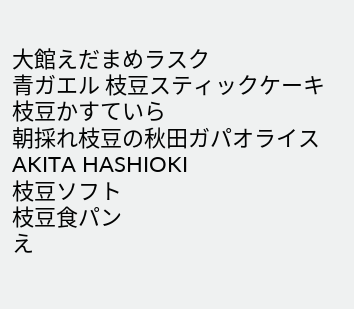大館えだまめラスク
青ガエル 枝豆スティックケーキ
枝豆かすていら
朝採れ枝豆の秋田ガパオライス
AKITA HASHIOKI
枝豆ソフト
枝豆食パン
え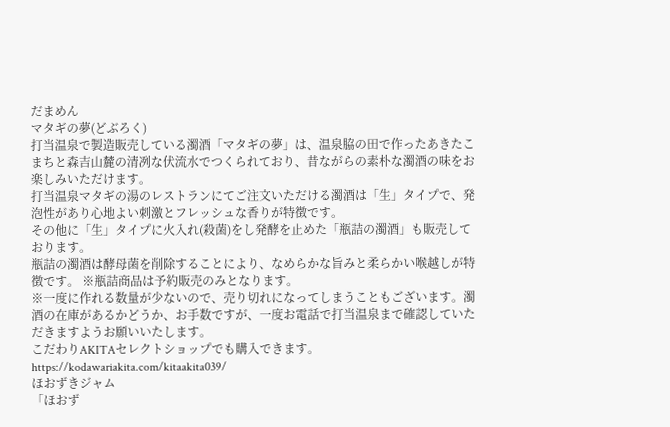だまめん
マタギの夢(どぶろく)
打当温泉で製造販売している濁酒「マタギの夢」は、温泉脇の田で作ったあきたこまちと森吉山麓の清冽な伏流水でつくられており、昔ながらの素朴な濁酒の味をお楽しみいただけます。
打当温泉マタギの湯のレストランにてご注文いただける濁酒は「生」タイプで、発泡性があり心地よい刺激とフレッシュな香りが特徴です。
その他に「生」タイプに火入れ(殺菌)をし発酵を止めた「瓶詰の濁酒」も販売しております。
瓶詰の濁酒は酵母菌を削除することにより、なめらかな旨みと柔らかい喉越しが特徴です。 ※瓶詰商品は予約販売のみとなります。
※一度に作れる数量が少ないので、売り切れになってしまうこともございます。濁酒の在庫があるかどうか、お手数ですが、一度お電話で打当温泉まで確認していただきますようお願いいたします。
こだわりAKITAセレクトショップでも購入できます。
https://kodawariakita.com/kitaakita039/
ほおずきジャム
「ほおず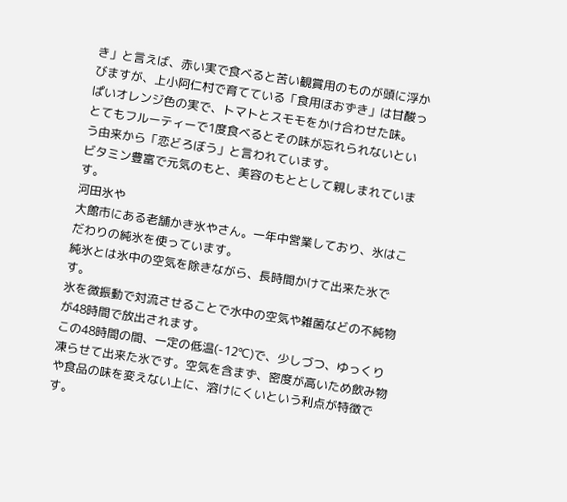き」と言えば、赤い実で食べると苦い観賞用のものが頭に浮かびますが、上小阿仁村で育てている「食用ほおずき」は甘酸っぱいオレンジ色の実で、トマトとスモモをかけ合わせた味。
とてもフルーティーで1度食べるとその味が忘れられないという由来から「恋どろぼう」と言われています。
ビタミン豊富で元気のもと、美容のもととして親しまれています。
河田氷や
大館市にある老舗かき氷やさん。一年中営業しており、氷はこだわりの純氷を使っています。
純氷とは氷中の空気を除きながら、長時間かけて出来た氷です。
氷を微振動で対流させることで水中の空気や雑菌などの不純物が48時間で放出されます。
この48時間の間、一定の低温(-12℃)で、少しづつ、ゆっくり凍らせて出来た氷です。空気を含まず、密度が高いため飲み物や食品の味を変えない上に、溶けにくいという利点が特徴です。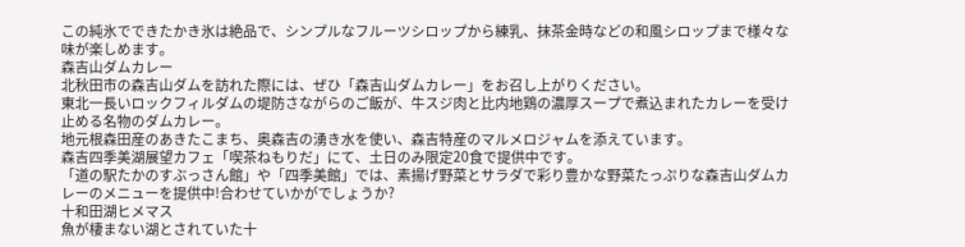この純氷でできたかき氷は絶品で、シンプルなフルーツシロップから練乳、抹茶金時などの和風シロップまで様々な味が楽しめます。
森吉山ダムカレー
北秋田市の森吉山ダムを訪れた際には、ぜひ「森吉山ダムカレー」をお召し上がりください。
東北一長いロックフィルダムの堤防さながらのご飯が、牛スジ肉と比内地鶏の濃厚スープで煮込まれたカレーを受け止める名物のダムカレー。
地元根森田産のあきたこまち、奥森吉の湧き水を使い、森吉特産のマルメロジャムを添えています。
森吉四季美湖展望カフェ「喫茶ねもりだ」にて、土日のみ限定20食で提供中です。
「道の駅たかのすぶっさん館」や「四季美館」では、素揚げ野菜とサラダで彩り豊かな野菜たっぷりな森吉山ダムカレーのメニューを提供中!合わせていかがでしょうか?
十和田湖ヒメマス
魚が棲まない湖とされていた十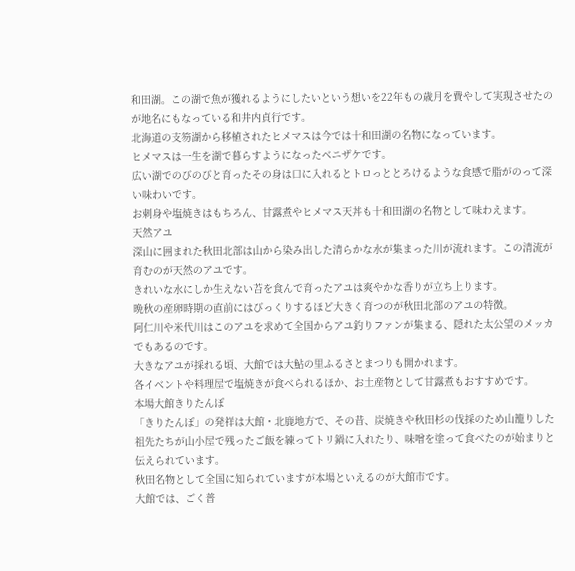和田湖。この湖で魚が獲れるようにしたいという想いを22年もの歳月を費やして実現させたのが地名にもなっている和井内貞行です。
北海道の支笏湖から移植されたヒメマスは今では十和田湖の名物になっています。
ヒメマスは一生を湖で暮らすようになったベニザケです。
広い湖でのびのびと育ったその身は口に入れるとトロっととろけるような食感で脂がのって深い味わいです。
お刺身や塩焼きはもちろん、甘露煮やヒメマス天丼も十和田湖の名物として味わえます。
天然アユ
深山に囲まれた秋田北部は山から染み出した清らかな水が集まった川が流れます。この清流が育むのが天然のアユです。
きれいな水にしか生えない苔を食んで育ったアユは爽やかな香りが立ち上ります。
晩秋の産卵時期の直前にはびっくりするほど大きく育つのが秋田北部のアユの特徴。
阿仁川や米代川はこのアユを求めて全国からアユ釣りファンが集まる、隠れた太公望のメッカでもあるのです。
大きなアユが採れる頃、大館では大鮎の里ふるさとまつりも開かれます。
各イベントや料理屋で塩焼きが食べられるほか、お土産物として甘露煮もおすすめです。
本場大館きりたんぽ
「きりたんぽ」の発祥は大館・北鹿地方で、その昔、炭焼きや秋田杉の伐採のため山籠りした祖先たちが山小屋で残ったご飯を練ってトリ鍋に入れたり、味噌を塗って食べたのが始まりと伝えられています。
秋田名物として全国に知られていますが本場といえるのが大館市です。
大館では、ごく普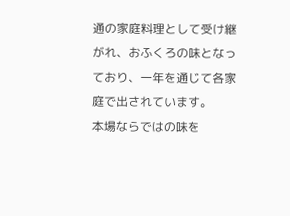通の家庭料理として受け継がれ、おふくろの味となっており、一年を通じて各家庭で出されています。
本場ならではの味を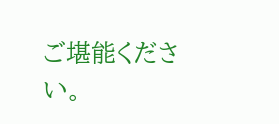ご堪能ください。